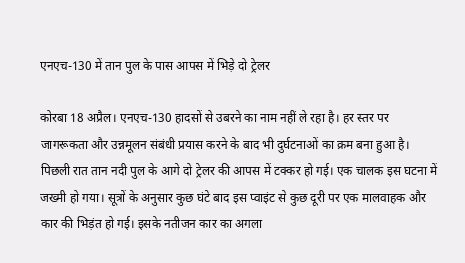एनएच-130 में तान पुल के पास आपस में भिड़े दो ट्रेलर

कोरबा 18 अप्रैल। एनएच-130 हादसों से उबरने का नाम नहीं ले रहा है। हर स्तर पर जागरूकता और उन्नमूलन संबंधी प्रयास करने के बाद भी दुर्घटनाओं का क्रम बना हुआ है। पिछली रात तान नदी पुल के आगे दो ट्रेलर की आपस में टक्कर हो गई। एक चालक इस घटना में जख्मी हो गया। सूत्रों के अनुसार कुछ घंटे बाद इस प्वाइंट से कुछ दूरी पर एक मालवाहक और कार की भिड़ंत हो गई। इसके नतीजन कार का अगला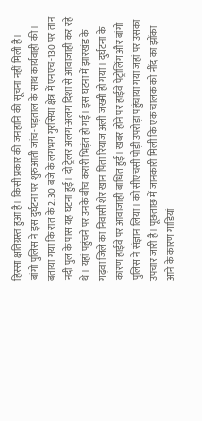हिस्सा क्षतिग्रस्त हुआ है। किसी प्रकार की जनहानि की सूचना नहीं मिली है।
बांगो पुलिस ने इस दुर्घटना पर शुरुआती जांच-पड़ताल के साथ कार्यवाही की। बताया गया कि रात के 2.30 बजे के लगभग गुरसिया क्षेत्र में एनएच-130 पर तान नदी पुल के पास यह घटना हुई। दो ट्रेलर अलग-अलग दिशा से आवाजाही कर रहे थे। यहां पहुंचने पर उनके बीच करारी भिड़ंत हो गई। इस घटना में झारखंड के गढ़वा जिले का निवासी शेर खान पिता रियाज अली जख्मी हो गया। दुर्घटना के कारण हाईवे पर आवाजाही बाधित हुई। खबर होने पर हाईवे पेट्रोलिंग और बांगो पुलिस ने संज्ञान लिया। को सीएचसी पोड़ी उपरोड़ा पहुंचाया गया जहां पर उसका उपचार जारी है। पूछताछ में जानकारी मिली कि एक चालक को नींद का झोंका आने के कारण गाडियां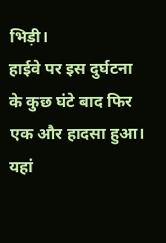भिड़ी।
हाईवे पर इस दुर्घटना के कुछ घंटे बाद फिर एक और हादसा हुआ। यहां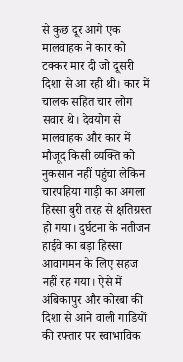से कुछ दूर आगे एक मालवाहक ने कार को टक्कर मार दी जो दूसरी दिशा से आ रही थी। कार में चालक सहित चार लोग सवार थे। देवयोग से मालवाहक और कार में मौजूद किसी व्यक्ति को नुकसान नहीं पहुंचा लेकिन चारपहिया गाड़ी का अगला हिस्सा बुरी तरह से क्षतिग्रस्त हो गया। दुर्घटना के नतीजन हाईवे का बड़ा हिस्सा आवागमन के लिए सहज नहीं रह गया। ऐसे में अंबिकापुर और कोरबा की दिशा से आने वाली गाडियों की रफ्तार पर स्वाभाविक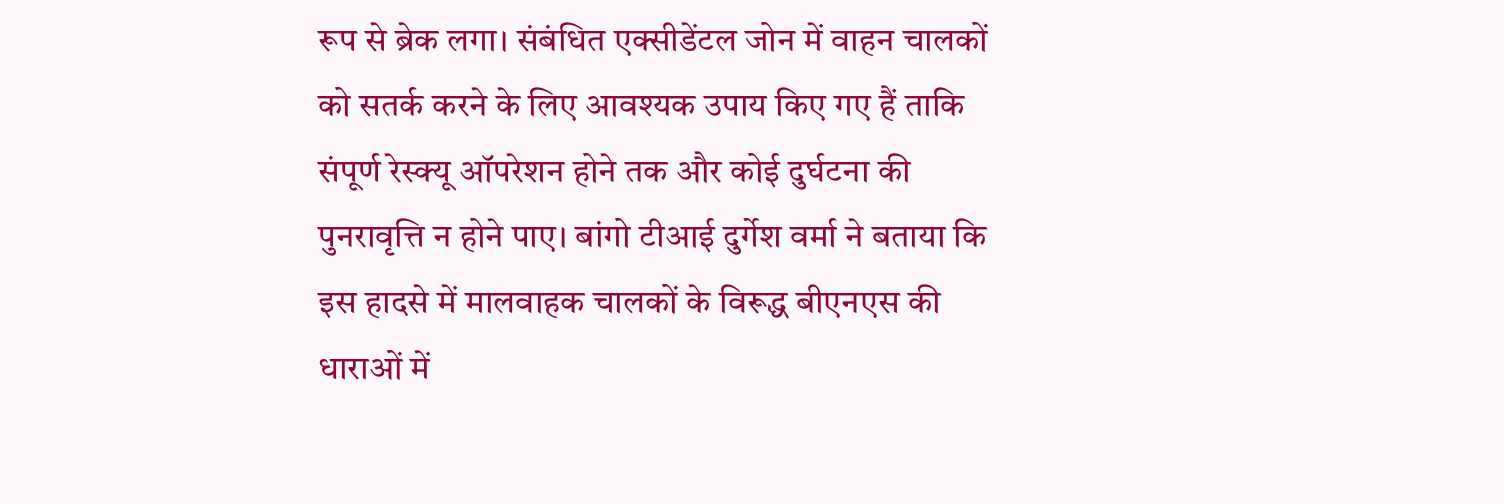रूप से ब्रेक लगा। संबंधित एक्सीडेंटल जोन में वाहन चालकों को सतर्क करने के लिए आवश्यक उपाय किए गए हैं ताकि संपूर्ण रेस्क्यू ऑपरेशन होने तक और कोई दुर्घटना की पुनरावृत्ति न होने पाए। बांगो टीआई दुर्गेश वर्मा ने बताया कि इस हादसे में मालवाहक चालकों के विरूद्ध बीएनएस की धाराओं में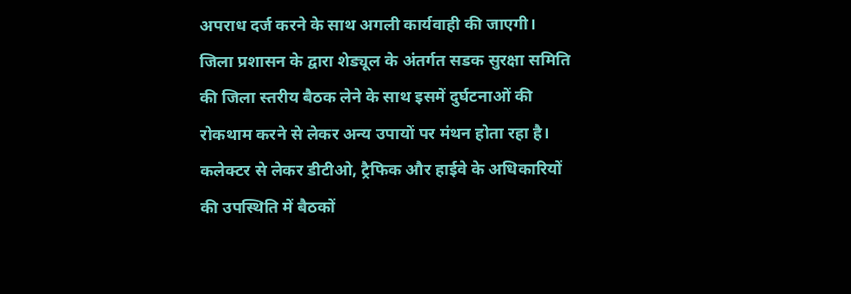अपराध दर्ज करने के साथ अगली कार्यवाही की जाएगी।
जिला प्रशासन के द्वारा शेड्यूल के अंतर्गत सडक सुरक्षा समिति की जिला स्तरीय बैठक लेने के साथ इसमें दुर्घटनाओं की रोकथाम करने से लेकर अन्य उपायों पर मंथन होता रहा है। कलेक्टर से लेकर डीटीओ, ट्रैफिक और हाईवे के अधिकारियों की उपस्थिति में बैठकों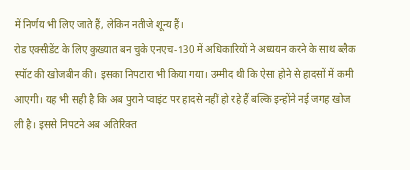में निर्णय भी लिए जाते हैं, लेकिन नतीजे शून्य हैं।
रोड एक्सीडेंट के लिए कुख्यात बन चुके एनएच-130 में अधिकारियों ने अध्ययन करने के साथ ब्लैक स्पॉट की खोजबीन की। इसका निपटारा भी किया गया। उम्मीद थी कि ऐसा होने से हादसों में कमी आएगी। यह भी सही है कि अब पुराने प्वाइंट पर हादसे नहीं हो रहे हैं बल्कि इन्होंने नई जगह खोज ली है। इससे निपटने अब अतिरिक्त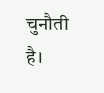चुनौती है।